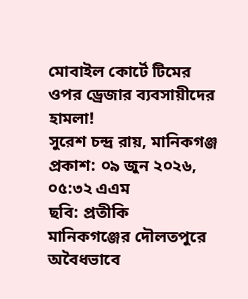মোবাইল কোর্টে টিমের ওপর ড্রেজার ব্যবসায়ীদের হামলা!
সুরেশ চন্দ্র রায়, মানিকগঞ্জ
প্রকাশ: ০৯ জুন ২০২৬, ০৫:৩২ এএম
ছবি: প্রতীকি
মানিকগঞ্জের দৌলতপুরে অবৈধভাবে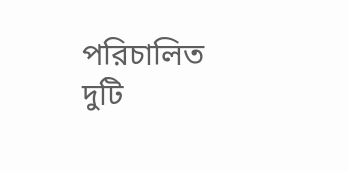পরিচালিত দুটি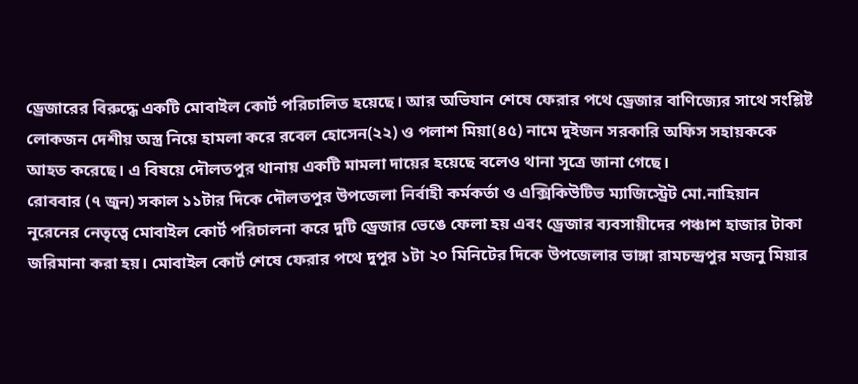ড্রেজারের বিরুদ্ধে একটি মোবাইল কোর্ট পরিচালিত হয়েছে। আর অভিযান শেষে ফেরার পথে ড্রেজার বাণিজ্যের সাথে সংশ্লিষ্ট লোকজন দেশীয় অস্ত্র নিয়ে হামলা করে রবেল হোসেন(২২) ও পলাশ মিয়া(৪৫) নামে দুইজন সরকারি অফিস সহায়ককে আহত করেছে। এ বিষয়ে দৌলতপুর থানায় একটি মামলা দায়ের হয়েছে বলেও থানা সূত্রে জানা গেছে।
রোববার (৭ জুন) সকাল ১১টার দিকে দৌলতপুর উপজেলা নির্বাহী কর্মকর্তা ও এক্সিকিউটিভ ম্যাজিস্ট্রেট মো.নাহিয়ান নূরেনের নেতৃত্বে মোবাইল কোর্ট পরিচালনা করে দুটি ড্রেজার ভেঙে ফেলা হয় এবং ড্রেজার ব্যবসায়ীদের পঞ্চাশ হাজার টাকা জরিমানা করা হয়। মোবাইল কোর্ট শেষে ফেরার পথে দুপুর ১টা ২০ মিনিটের দিকে উপজেলার ভাঙ্গা রামচন্দ্রপুর মজনু মিয়ার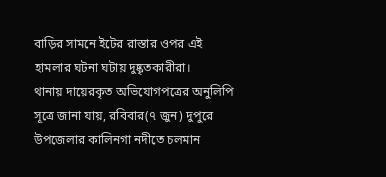বাড়ির সামনে ইটের রাস্তার ওপর এই হামলার ঘটনা ঘটায় দুষ্কৃতকারীরা।
থানায় দায়েরকৃত অভিযোগপত্রের অনুলিপি সূত্রে জানা যায়, রবিবার(৭ জুন) দুপুরে উপজেলার কালিনগা নদীতে চলমান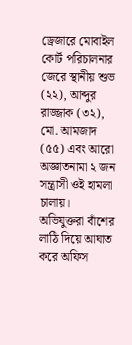ড্রেজারে মোবাইল কোর্ট পরিচালনার জেরে স্থানীয় শুভ (২২), আব্দুর রাজ্জাক (৩২), মো. আমজাদ (৫৫) এবং আরো অজ্ঞাতনামা ২ জন সন্ত্রাসী ওই হামলা চালায়।
অভিযুক্তরা বাঁশের লাঠি দিয়ে আঘাত করে অফিস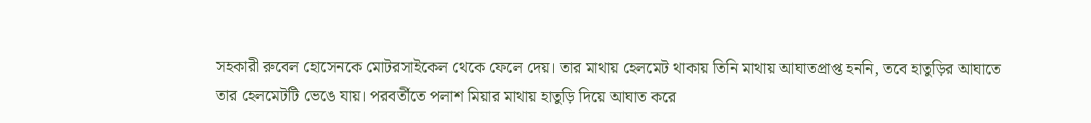সহকারী রুবেল হোসেনকে মোটরসাইকেল থেকে ফেলে দেয়। তার মাথায় হেলমেট থাকায় তিনি মাথায় আঘাতপ্রাপ্ত হননি, তবে হাতুড়ির আঘাতে তার হেলমেটটি ভেঙে যায়। পরবর্তীতে পলাশ মিয়ার মাথায় হাতুড়ি দিয়ে আঘাত করে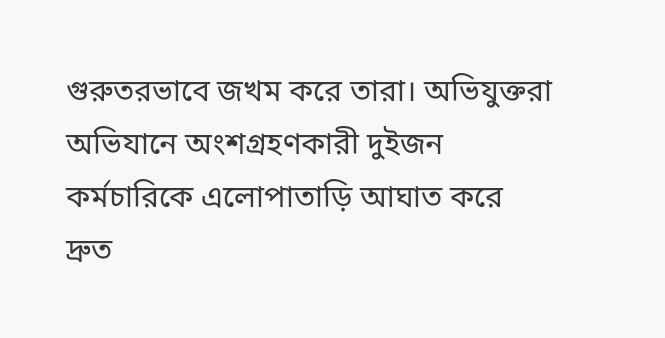গুরুতরভাবে জখম করে তারা। অভিযুক্তরা অভিযানে অংশগ্রহণকারী দুইজন কর্মচারিকে এলোপাতাড়ি আঘাত করে দ্রুত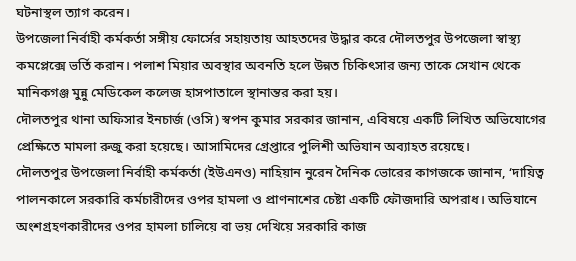ঘটনাস্থল ত্যাগ করেন।
উপজেলা নির্বাহী কর্মকর্তা সঙ্গীয় ফোর্সের সহায়তায় আহতদের উদ্ধার করে দৌলতপুর উপজেলা স্বাস্থ্য কমপ্লেক্সে ভর্তি করান। পলাশ মিয়ার অবস্থার অবনতি হলে উন্নত চিকিৎসার জন্য তাকে সেখান থেকে মানিকগঞ্জ মুন্নু মেডিকেল কলেজ হাসপাতালে স্থানান্তর করা হয়।
দৌলতপুর থানা অফিসার ইনচার্জ (ওসি) স্বপন কুমার সরকার জানান, এবিষয়ে একটি লিখিত অভিযোগের প্রেক্ষিতে মামলা রুজু করা হয়েছে। আসামিদের গ্রেপ্তারে পুলিশী অভিযান অব্যাহত রয়েছে।
দৌলতপুর উপজেলা নির্বাহী কর্মকর্তা (ইউএনও) নাহিয়ান নুরেন দৈনিক ভোরের কাগজকে জানান, ‘দায়িত্ব পালনকালে সরকারি কর্মচারীদের ওপর হামলা ও প্রাণনাশের চেষ্টা একটি ফৌজদারি অপরাধ। অভিযানে অংশগ্রহণকারীদের ওপর হামলা চালিয়ে বা ভয় দেখিয়ে সরকারি কাজ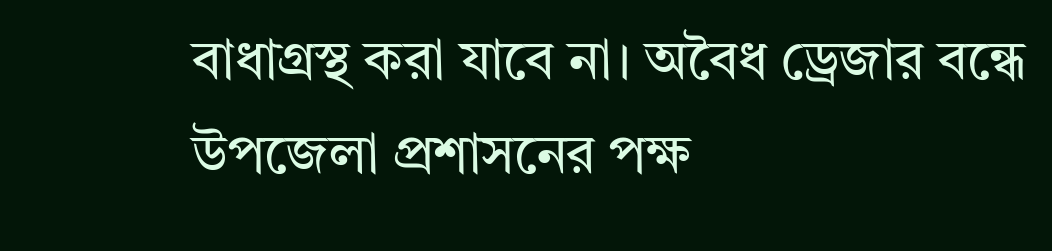বাধাগ্রস্থ করা যাবে না। অবৈধ ড্রেজার বন্ধে উপজেলা প্রশাসনের পক্ষ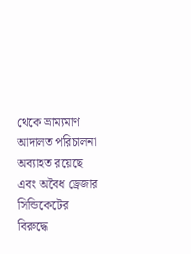থেকে ভ্রাম্যমাণ আদালত পরিচালনা অব্যাহত রয়েছে এবং অবৈধ ড্রেজার সিন্ডিকেটের বিরুদ্ধে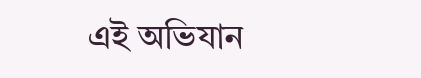এই অভিযান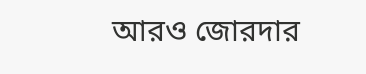আরও জোরদার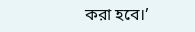করা হবে।’